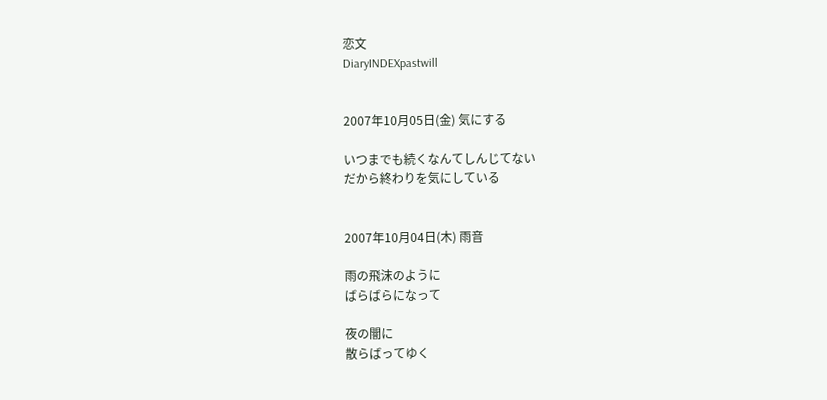恋文
DiaryINDEXpastwill


2007年10月05日(金) 気にする

いつまでも続くなんてしんじてない
だから終わりを気にしている


2007年10月04日(木) 雨音

雨の飛沫のように
ばらばらになって

夜の闇に
散らばってゆく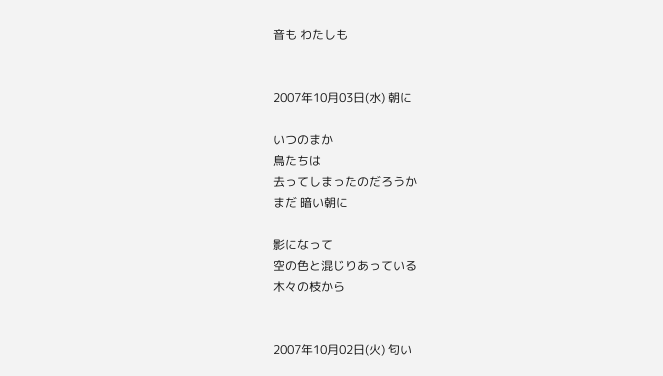音も わたしも


2007年10月03日(水) 朝に

いつのまか
鳥たちは
去ってしまったのだろうか
まだ 暗い朝に

影になって
空の色と混じりあっている
木々の枝から


2007年10月02日(火) 匂い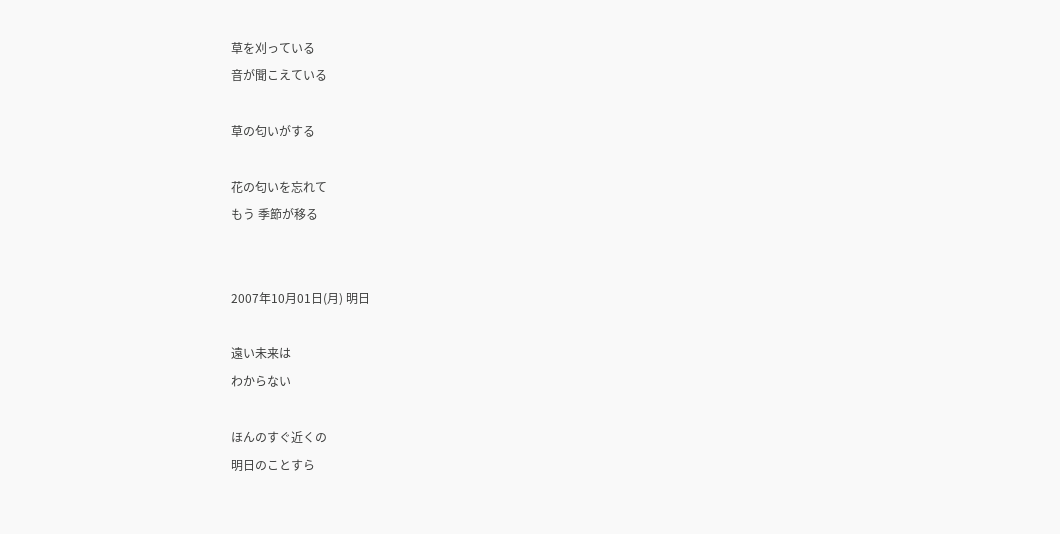草を刈っている
音が聞こえている

草の匂いがする

花の匂いを忘れて
もう 季節が移る


2007年10月01日(月) 明日

遠い未来は
わからない

ほんのすぐ近くの
明日のことすら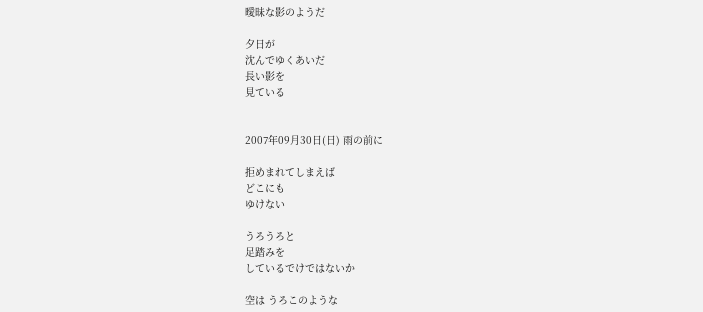曖昧な影のようだ

夕日が
沈んでゆくあいだ
長い影を
見ている


2007年09月30日(日) 雨の前に

拒めまれてしまえば
どこにも
ゆけない

うろうろと
足踏みを
しているでけではないか

空は うろこのような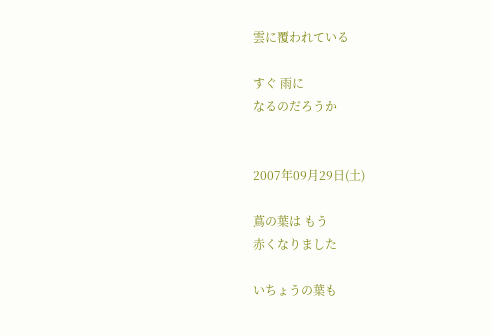雲に覆われている

すぐ 雨に
なるのだろうか


2007年09月29日(土)

蔦の葉は もう
赤くなりました

いちょうの葉も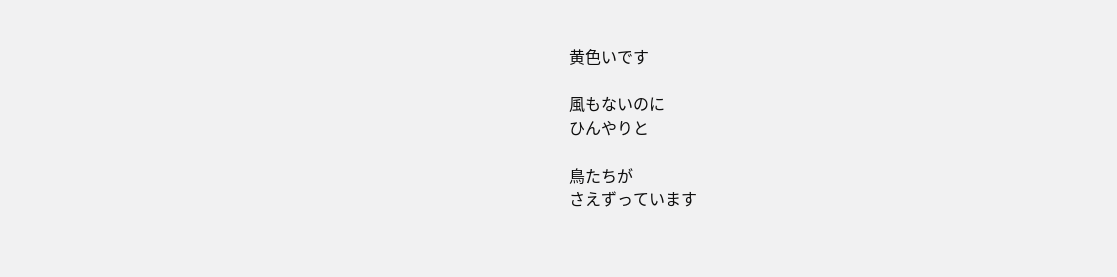黄色いです

風もないのに
ひんやりと

鳥たちが
さえずっています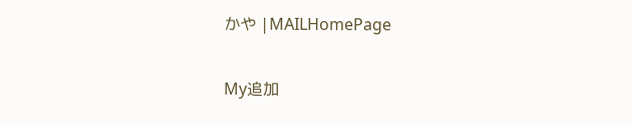かや |MAILHomePage

My追加